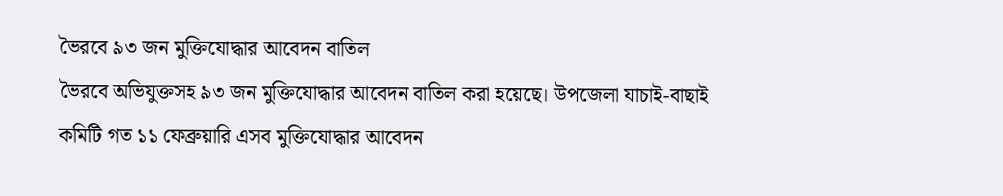ভৈরবে ৯৩ জন মুক্তিযোদ্ধার আবেদন বাতিল
ভৈরবে অভিযুক্তসহ ৯৩ জন মুক্তিযোদ্ধার আবেদন বাতিল করা হয়েছে। উপজেলা যাচাই-বাছাই কমিটি গত ১১ ফেব্রুয়ারি এসব মুক্তিযোদ্ধার আবেদন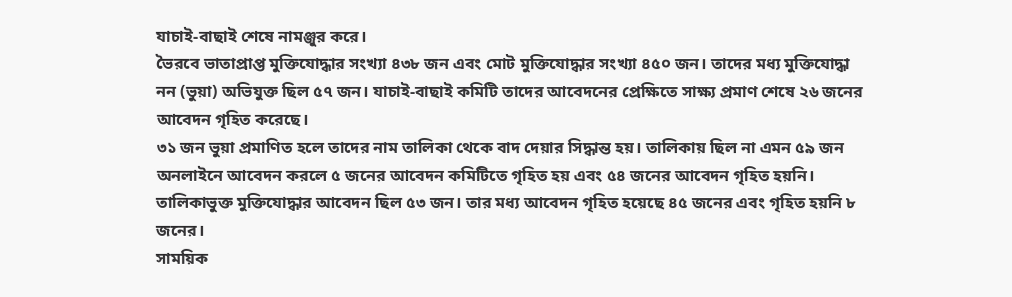যাচাই-বাছাই শেষে নামঞ্জুর করে।
ভৈরবে ভাতাপ্রাপ্ত মুক্তিযোদ্ধার সংখ্যা ৪৩৮ জন এবং মোট মুক্তিযোদ্ধার সংখ্যা ৪৫০ জন। তাদের মধ্য মুক্তিযোদ্ধা নন (ভুয়া) অভিযুক্ত ছিল ৫৭ জন। যাচাই-বাছাই কমিটি তাদের আবেদনের প্রেক্ষিতে সাক্ষ্য প্রমাণ শেষে ২৬ জনের আবেদন গৃহিত করেছে।
৩১ জন ভুয়া প্রমাণিত হলে তাদের নাম তালিকা থেকে বাদ দেয়ার সিদ্ধান্ত হয়। তালিকায় ছিল না এমন ৫৯ জন অনলাইনে আবেদন করলে ৫ জনের আবেদন কমিটিতে গৃহিত হয় এবং ৫৪ জনের আবেদন গৃহিত হয়নি। তালিকাভুক্ত মুক্তিযোদ্ধার আবেদন ছিল ৫৩ জন। তার মধ্য আবেদন গৃহিত হয়েছে ৪৫ জনের এবং গৃহিত হয়নি ৮ জনের।
সাময়িক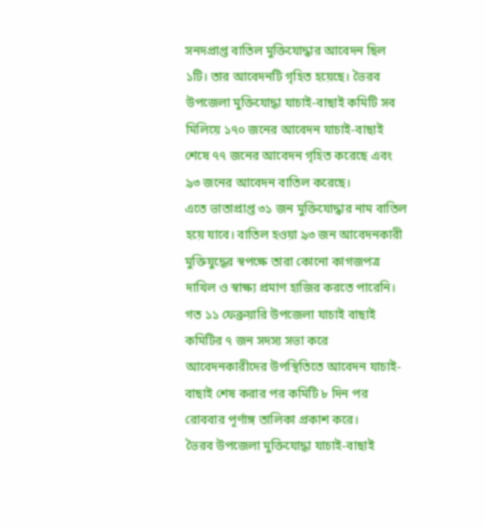সনদপ্রাপ্ত বাতিল মুক্তিযোদ্ধার আবেদন ছিল ১টি। তার আবেদনটি গৃহিত হয়েছে। ভৈরব উপজেলা মুক্তিযোদ্ধা যাচাই-বাছাই কমিটি সব মিলিয়ে ১৭০ জনের আবেদন যাচাই-বাছাই শেষে ৭৭ জনের আবেদন গৃহিত করেছে এবং ৯৩ জনের আবেদন বাতিল করেছে।
এতে ভাতাপ্রাপ্ত ৩১ জন মুক্তিযোদ্ধার নাম বাতিল হয়ে যাবে। বাতিল হওয়া ৯৩ জন আবেদনকারী মুক্তিযুদ্ধের স্বপক্ষে তারা কোনো কাগজপত্র দাখিল ও স্বাক্ষ্য প্রমাণ হাজির করতে পারেনি।
গত ১১ ফেব্রুয়ারি উপজেলা যাচাই বাছাই কমিটির ৭ জন সদস্য সভা করে আবেদনকারীদের উপস্থিতিতে আবেদন যাচাই-বাছাই শেষ করার পর কমিটি ৮ দিন পর রোববার পূর্ণাঙ্গ তালিকা প্রকাশ করে।
ভৈরব উপজেলা মুক্তিযোদ্ধা যাচাই-বাছাই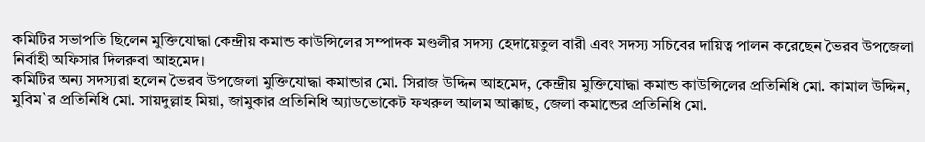কমিটির সভাপতি ছিলেন মুক্তিযোদ্ধা কেন্দ্রীয় কমান্ড কাউন্সিলের সম্পাদক মণ্ডলীর সদস্য হেদায়েতুল বারী এবং সদস্য সচিবের দায়িত্ব পালন করেছেন ভৈরব উপজেলা নির্বাহী অফিসার দিলরুবা আহমেদ।
কমিটির অন্য সদস্যরা হলেন ভৈরব উপজেলা মুক্তিযোদ্ধা কমান্ডার মো. সিরাজ উদ্দিন আহমেদ, কেন্দ্রীয় মুক্তিযোদ্ধা কমান্ড কাউন্সিলের প্রতিনিধি মো. কামাল উদ্দিন, মুবিম`র প্রতিনিধি মো. সায়দুল্লাহ মিয়া, জামুকার প্রতিনিধি অ্যাডভোকেট ফখরুল আলম আক্কাছ, জেলা কমান্ডের প্রতিনিধি মো.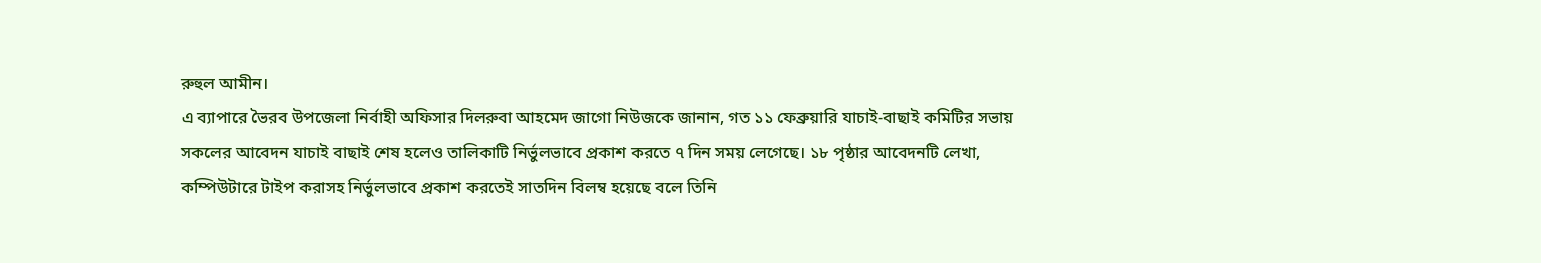রুহুল আমীন।
এ ব্যাপারে ভৈরব উপজেলা নির্বাহী অফিসার দিলরুবা আহমেদ জাগো নিউজকে জানান, গত ১১ ফেব্রুয়ারি যাচাই-বাছাই কমিটির সভায় সকলের আবেদন যাচাই বাছাই শেষ হলেও তালিকাটি নির্ভুলভাবে প্রকাশ করতে ৭ দিন সময় লেগেছে। ১৮ পৃষ্ঠার আবেদনটি লেখা, কম্পিউটারে টাইপ করাসহ নির্ভুলভাবে প্রকাশ করতেই সাতদিন বিলম্ব হয়েছে বলে তিনি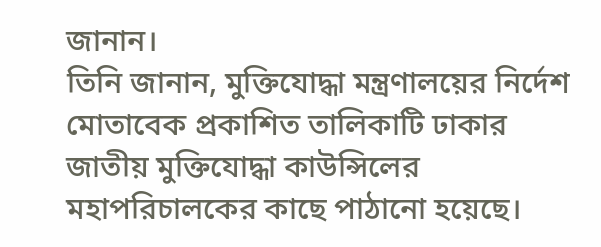জানান।
তিনি জানান, মুক্তিযোদ্ধা মন্ত্রণালয়ের নির্দেশ মোতাবেক প্রকাশিত তালিকাটি ঢাকার জাতীয় মুক্তিযোদ্ধা কাউন্সিলের মহাপরিচালকের কাছে পাঠানো হয়েছে।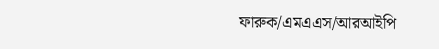ফারুক/এমএএস/আরআইপি